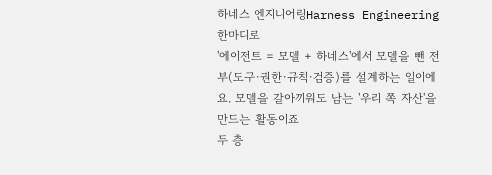하네스 엔지니어링Harness Engineering
한마디로
'에이전트 = 모델 + 하네스'에서 모델을 뺀 전부(도구·권한·규칙·검증)를 설계하는 일이에요. 모델을 갈아끼워도 남는 '우리 쪽 자산'을 만드는 활동이죠
두 층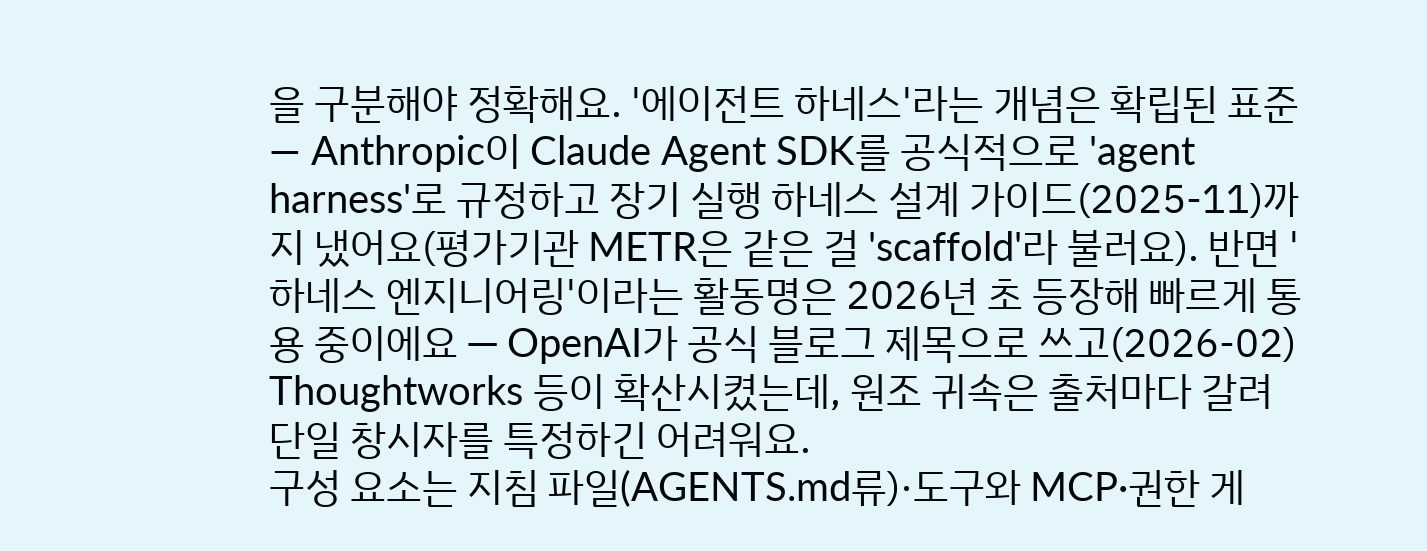을 구분해야 정확해요. '에이전트 하네스'라는 개념은 확립된 표준 — Anthropic이 Claude Agent SDK를 공식적으로 'agent harness'로 규정하고 장기 실행 하네스 설계 가이드(2025-11)까지 냈어요(평가기관 METR은 같은 걸 'scaffold'라 불러요). 반면 '하네스 엔지니어링'이라는 활동명은 2026년 초 등장해 빠르게 통용 중이에요 — OpenAI가 공식 블로그 제목으로 쓰고(2026-02) Thoughtworks 등이 확산시켰는데, 원조 귀속은 출처마다 갈려 단일 창시자를 특정하긴 어려워요.
구성 요소는 지침 파일(AGENTS.md류)·도구와 MCP·권한 게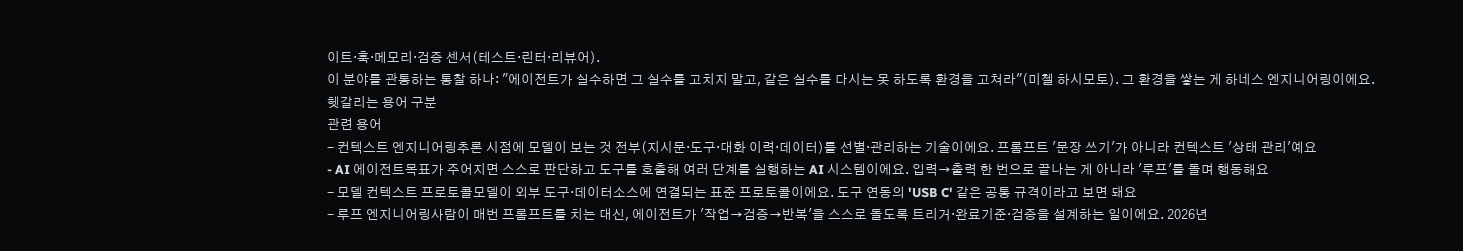이트·훅·메모리·검증 센서(테스트·린터·리뷰어).
이 분야를 관통하는 통찰 하나: "에이전트가 실수하면 그 실수를 고치지 말고, 같은 실수를 다시는 못 하도록 환경을 고쳐라"(미첼 하시모토). 그 환경을 쌓는 게 하네스 엔지니어링이에요.
헷갈리는 용어 구분
관련 용어
- 컨텍스트 엔지니어링추론 시점에 모델이 보는 것 전부(지시문·도구·대화 이력·데이터)를 선별·관리하는 기술이에요. 프롬프트 '문장 쓰기'가 아니라 컨텍스트 '상태 관리'예요
- AI 에이전트목표가 주어지면 스스로 판단하고 도구를 호출해 여러 단계를 실행하는 AI 시스템이에요. 입력→출력 한 번으로 끝나는 게 아니라 '루프'를 돌며 행동해요
- 모델 컨텍스트 프로토콜모델이 외부 도구·데이터소스에 연결되는 표준 프로토콜이에요. 도구 연동의 'USB C' 같은 공통 규격이라고 보면 돼요
- 루프 엔지니어링사람이 매번 프롬프트를 치는 대신, 에이전트가 '작업→검증→반복'을 스스로 돌도록 트리거·완료기준·검증을 설계하는 일이에요. 2026년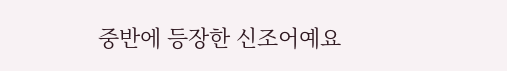중반에 등장한 신조어예요